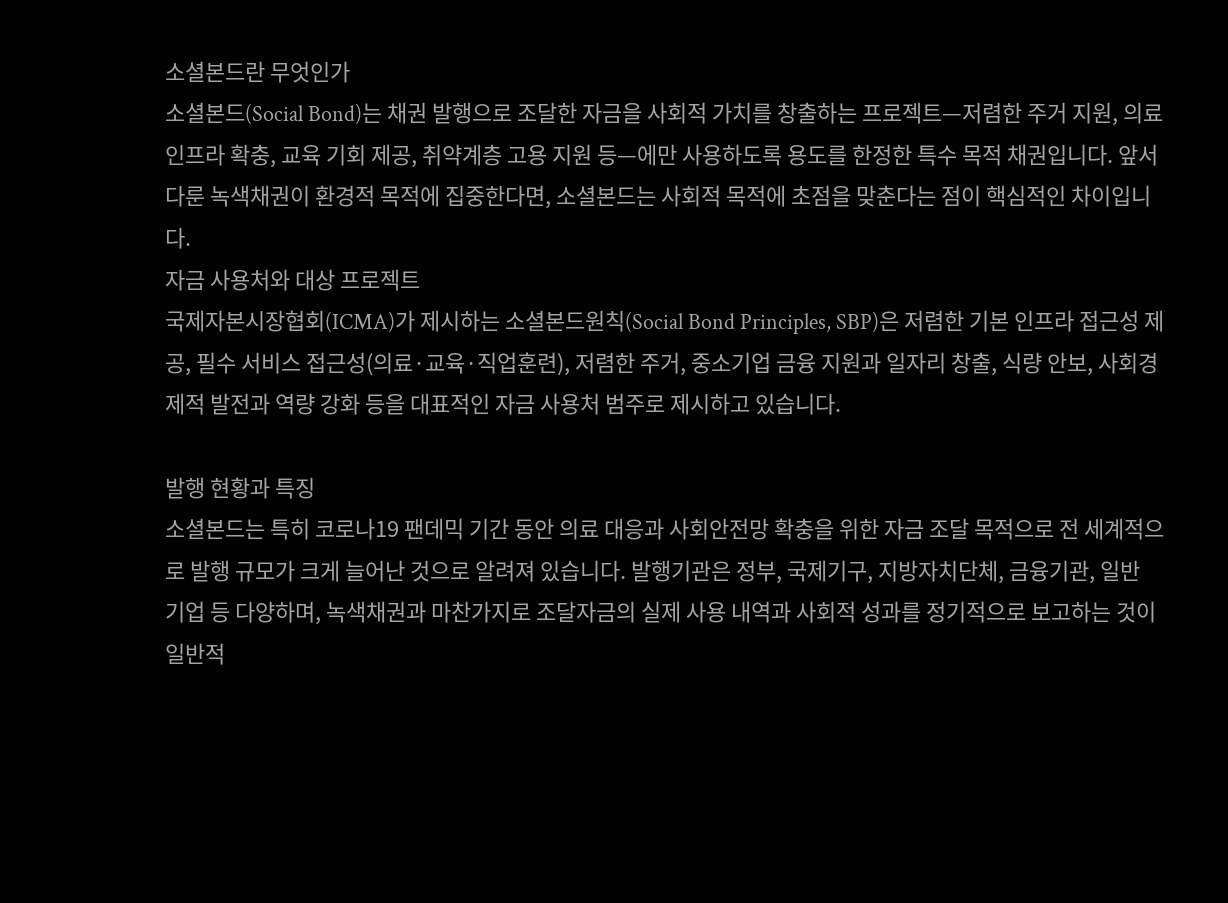소셜본드란 무엇인가
소셜본드(Social Bond)는 채권 발행으로 조달한 자금을 사회적 가치를 창출하는 프로젝트—저렴한 주거 지원, 의료 인프라 확충, 교육 기회 제공, 취약계층 고용 지원 등—에만 사용하도록 용도를 한정한 특수 목적 채권입니다. 앞서 다룬 녹색채권이 환경적 목적에 집중한다면, 소셜본드는 사회적 목적에 초점을 맞춘다는 점이 핵심적인 차이입니다.
자금 사용처와 대상 프로젝트
국제자본시장협회(ICMA)가 제시하는 소셜본드원칙(Social Bond Principles, SBP)은 저렴한 기본 인프라 접근성 제공, 필수 서비스 접근성(의료·교육·직업훈련), 저렴한 주거, 중소기업 금융 지원과 일자리 창출, 식량 안보, 사회경제적 발전과 역량 강화 등을 대표적인 자금 사용처 범주로 제시하고 있습니다.

발행 현황과 특징
소셜본드는 특히 코로나19 팬데믹 기간 동안 의료 대응과 사회안전망 확충을 위한 자금 조달 목적으로 전 세계적으로 발행 규모가 크게 늘어난 것으로 알려져 있습니다. 발행기관은 정부, 국제기구, 지방자치단체, 금융기관, 일반 기업 등 다양하며, 녹색채권과 마찬가지로 조달자금의 실제 사용 내역과 사회적 성과를 정기적으로 보고하는 것이 일반적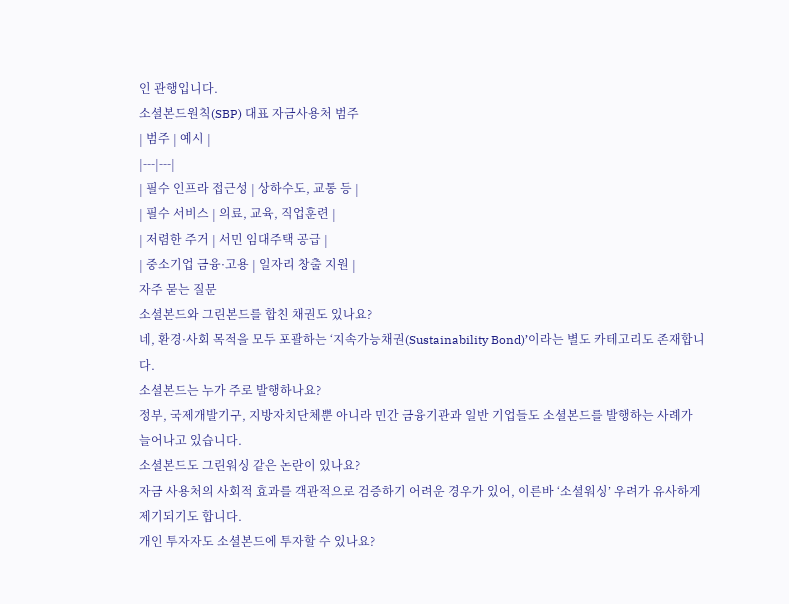인 관행입니다.
소셜본드원칙(SBP) 대표 자금사용처 범주
| 범주 | 예시 |
|---|---|
| 필수 인프라 접근성 | 상하수도, 교통 등 |
| 필수 서비스 | 의료, 교육, 직업훈련 |
| 저렴한 주거 | 서민 임대주택 공급 |
| 중소기업 금융·고용 | 일자리 창출 지원 |
자주 묻는 질문
소셜본드와 그린본드를 합친 채권도 있나요?
네, 환경·사회 목적을 모두 포괄하는 ‘지속가능채권(Sustainability Bond)’이라는 별도 카테고리도 존재합니다.
소셜본드는 누가 주로 발행하나요?
정부, 국제개발기구, 지방자치단체뿐 아니라 민간 금융기관과 일반 기업들도 소셜본드를 발행하는 사례가 늘어나고 있습니다.
소셜본드도 그린워싱 같은 논란이 있나요?
자금 사용처의 사회적 효과를 객관적으로 검증하기 어려운 경우가 있어, 이른바 ‘소셜워싱’ 우려가 유사하게 제기되기도 합니다.
개인 투자자도 소셜본드에 투자할 수 있나요?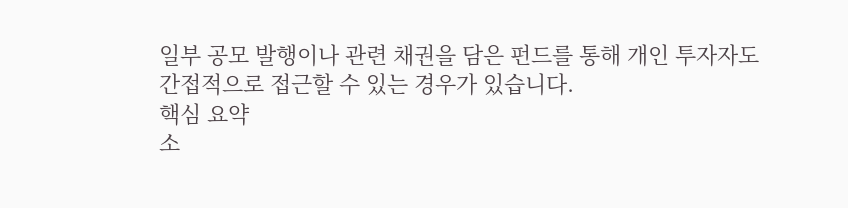일부 공모 발행이나 관련 채권을 담은 펀드를 통해 개인 투자자도 간접적으로 접근할 수 있는 경우가 있습니다.
핵심 요약
소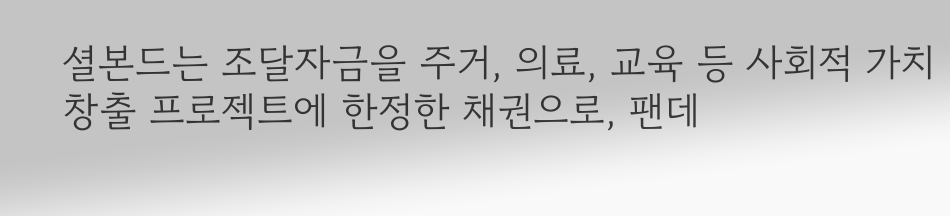셜본드는 조달자금을 주거, 의료, 교육 등 사회적 가치 창출 프로젝트에 한정한 채권으로, 팬데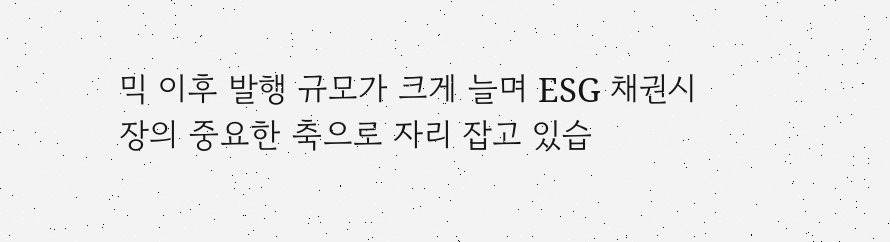믹 이후 발행 규모가 크게 늘며 ESG 채권시장의 중요한 축으로 자리 잡고 있습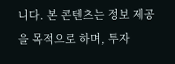니다. 본 콘텐츠는 정보 제공을 목적으로 하며, 투자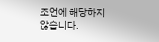조언에 해당하지 않습니다.